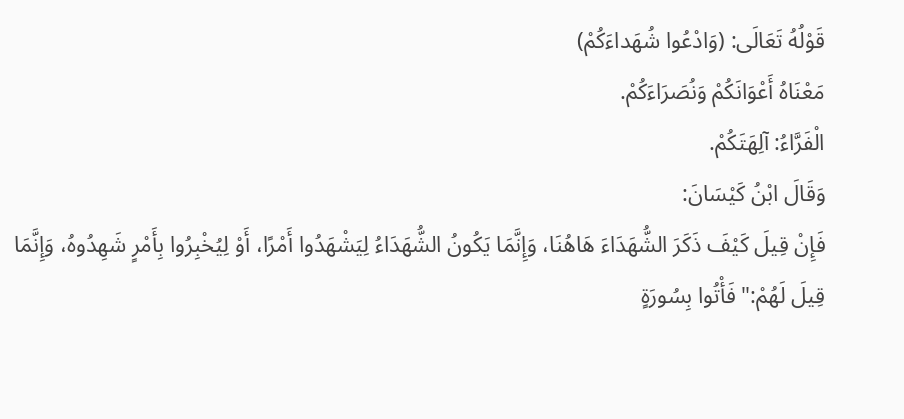قَوْلُهُ تَعَالَى: (وَادْعُوا شُهَداءَكُمْ)
مَعْنَاهُ أَعْوَانَكُمْ وَنُصَرَاءَكُمْ.
الْفَرَّاءُ: آلِهَتَكُمْ.
وَقَالَ ابْنُ كَيْسَانَ:
فَإِنْ قِيلَ كَيْفَ ذَكَرَ الشُّهَدَاءَ هَاهُنَا، وَإِنَّمَا يَكُونُ الشُّهَدَاءُ لِيَشْهَدُوا أَمْرًا، أَوْ لِيُخْبِرُوا بِأَمْرٍ شَهِدُوهُ، وَإِنَّمَا قِيلَ لَهُمْ:"فَأْتُوا بِسُورَةٍ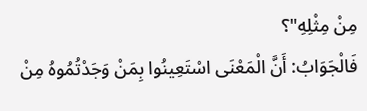مِنْ مِثْلِهِ"؟
فَالْجَوَابُ: أَنَّ الْمَعْنَى اسْتَعِينُوا بِمَنْ وَجَدْتُمُوهُ مِنْ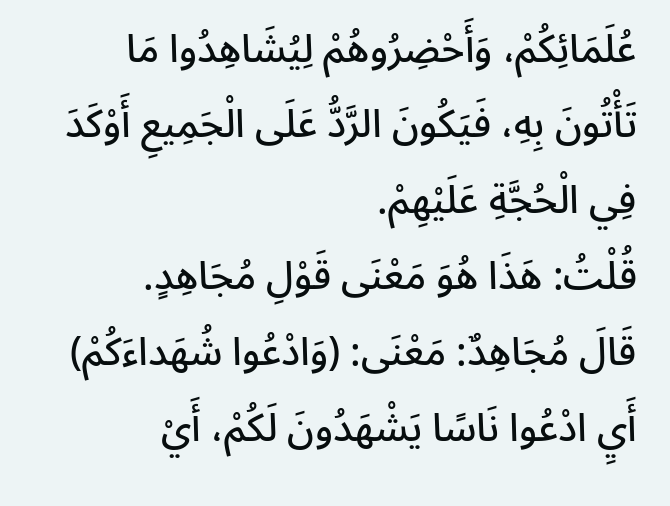عُلَمَائِكُمْ، وَأَحْضِرُوهُمْ لِيُشَاهِدُوا مَا تَأْتُونَ بِهِ، فَيَكُونَ الرَّدُّ عَلَى الْجَمِيعِ أَوْكَدَ فِي الْحُجَّةِ عَلَيْهِمْ.
قُلْتُ: هَذَا هُوَ مَعْنَى قَوْلِ مُجَاهِدٍ.
قَالَ مُجَاهِدٌ: مَعْنَى: (وَادْعُوا شُهَداءَكُمْ) أَيِ ادْعُوا نَاسًا يَشْهَدُونَ لَكُمْ، أَيْ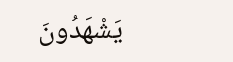يَشْهَدُونَ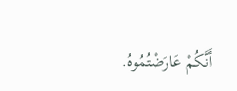أَنَّكُمْ عَارَضْتُمُوهُ.